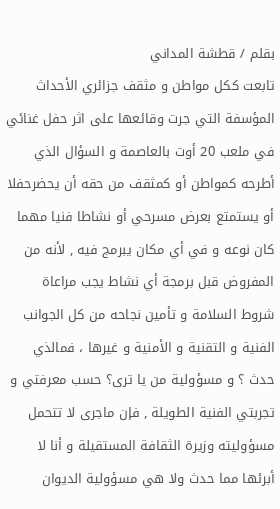بقلم / قطشة المداني
تابعت ككل مواطن و مثقف جزائري الأحداث المؤسفة التي جرت وقائعها على اثر حفل غنائي في ملعب 20 أوت بالعاصمة و السؤال الذي أطرحه كمواطن أو كمثقف من حقه أن يحضرحفلا أو يستمتع بعرض مسرحي أو نشاطا فنيا مهما كان نوعه و في أي مكان يبرمج فيه , لأنه من المفروض قبل برمجة أي نشاط يجب مراعاة شروط السلامة و تأمين نجاحه من كل الجوانب الفنية و التقنية و الأمنية و غيرها ، فمالذي حدث ؟ و مسؤولية من يا ترى؟ حسب معرفتي و تجربتي الفنية الطويلة , فإن ماجرى لا تتحمل مسؤوليته وزيرة الثقافة المستقيلة و أنا لا أبرئها مما حدث ولا هي مسؤولية الديوان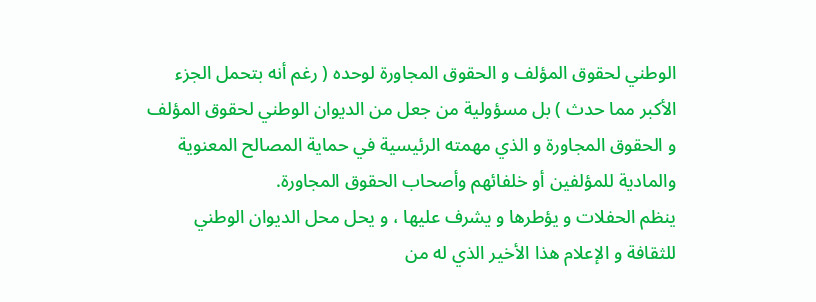الوطني لحقوق المؤلف و الحقوق المجاورة لوحده ( رغم أنه بتحمل الجزء الأكبر مما حدث ) بل مسؤولية من جعل من الديوان الوطني لحقوق المؤلف و الحقوق المجاورة و الذي مهمته الرئيسية في حماية المصالح المعنوية والمادية للمؤلفين أو خلفائهم وأصحاب الحقوق المجاورة.
ينظم الحفلات و يؤطرها و يشرف عليها ، و يحل محل الديوان الوطني للثقافة و الإعلام هذا الأخير الذي له من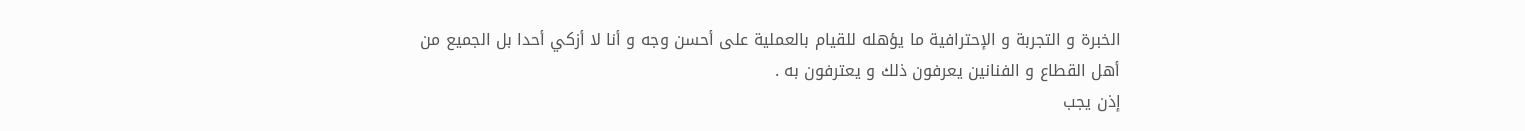الخبرة و التجربة و الإحترافية ما يؤهله للقيام بالعملية على أحسن وجه و أنا لا أزكي أحدا بل الجميع من أهل القطاع و الفنانين يعرفون ذلك و يعترفون به .
إذن يجب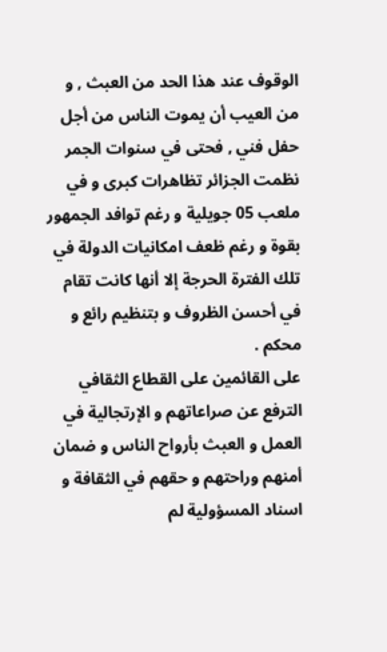الوقوف عند هذا الحد من العبث , و من العيب أن يموت الناس من أجل حفل فني , فحتى في سنوات الجمر نظمت الجزائر تظاهرات كبرى و في ملعب 05 جويلية و رغم توافد الجمهور بقوة و رغم ظعف امكانيات الدولة في تلك الفترة الحرجة إلا أنها كانت تقام في أحسن الظروف و بتنظيم رائع و محكم .
على القائمين على القطاع الثقافي الترفع عن صراعاتهم و الإرتجالية في العمل و العبث بأرواح الناس و ضمان أمنهم وراحتهم و حقهم في الثقافة و اسناد المسؤولية لم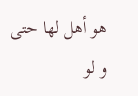هو أهل لها حتى و لو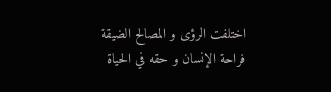اختلفت الرؤى و المصالح الضيقة فراحة الإنسان و حقه في الحياة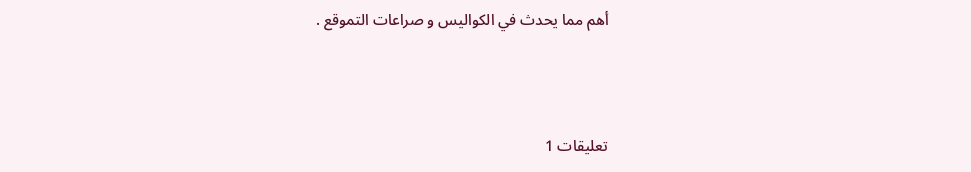أهم مما يحدث في الكواليس و صراعات التموقع .



تعليقات 1